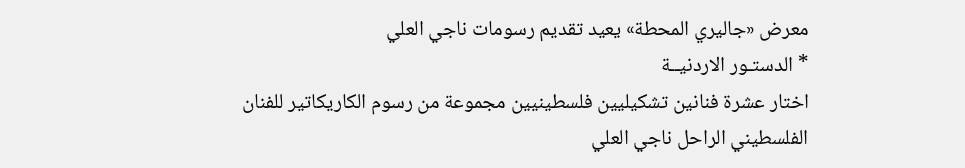معرض «جاليري المحطة» يعيد تقديم رسومات ناجي العلي
* الدستـور الاردنيــة
اختار عشرة فنانين تشكيليين فلسطينيين مجموعة من رسوم الكاريكاتير للفنان الفلسطيني الراحل ناجي العلي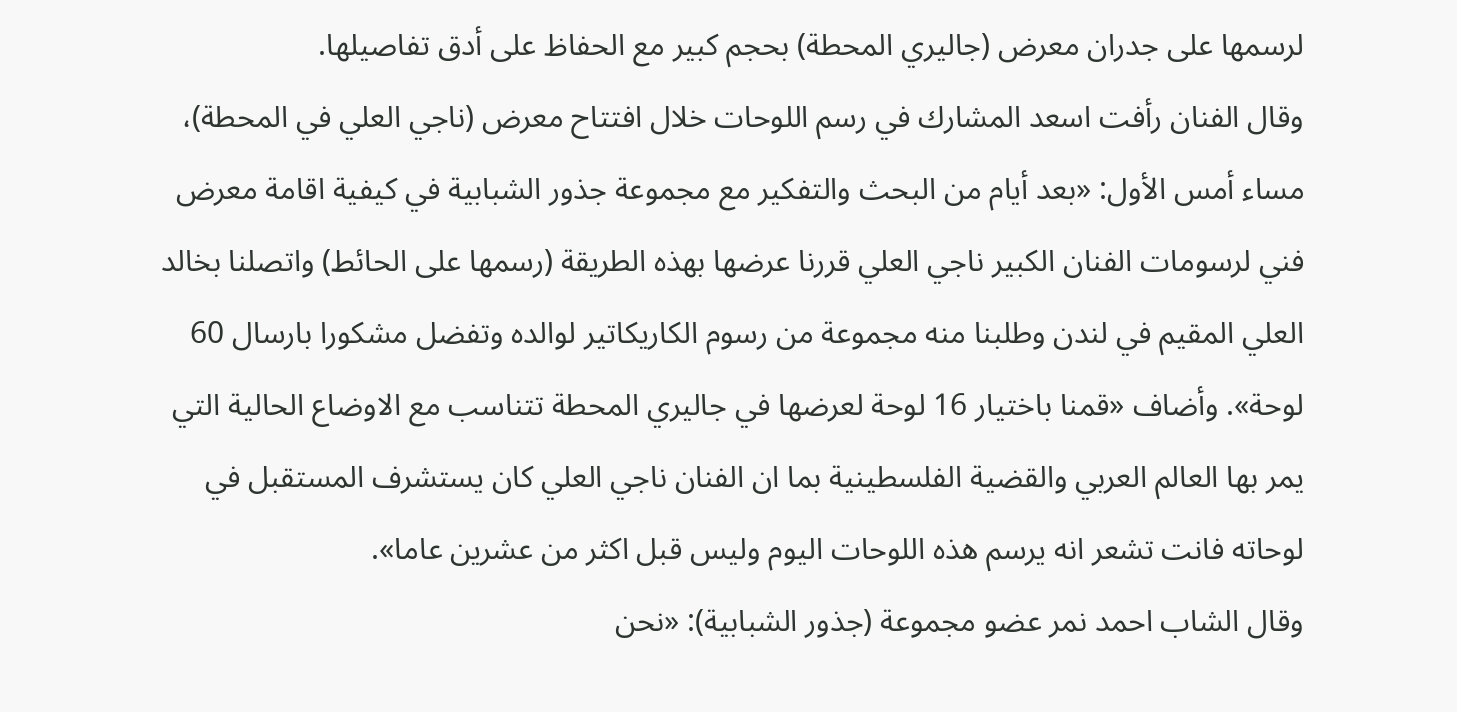لرسمها على جدران معرض (جاليري المحطة) بحجم كبير مع الحفاظ على أدق تفاصيلها.
وقال الفنان رأفت اسعد المشارك في رسم اللوحات خلال افتتاح معرض (ناجي العلي في المحطة)، مساء أمس الأول: «بعد أيام من البحث والتفكير مع مجموعة جذور الشبابية في كيفية اقامة معرض فني لرسومات الفنان الكبير ناجي العلي قررنا عرضها بهذه الطريقة (رسمها على الحائط) واتصلنا بخالد العلي المقيم في لندن وطلبنا منه مجموعة من رسوم الكاريكاتير لوالده وتفضل مشكورا بارسال 60 لوحة». وأضاف «قمنا باختيار 16 لوحة لعرضها في جاليري المحطة تتناسب مع الاوضاع الحالية التي يمر بها العالم العربي والقضية الفلسطينية بما ان الفنان ناجي العلي كان يستشرف المستقبل في لوحاته فانت تشعر انه يرسم هذه اللوحات اليوم وليس قبل اكثر من عشرين عاما».
وقال الشاب احمد نمر عضو مجموعة (جذور الشبابية): «نحن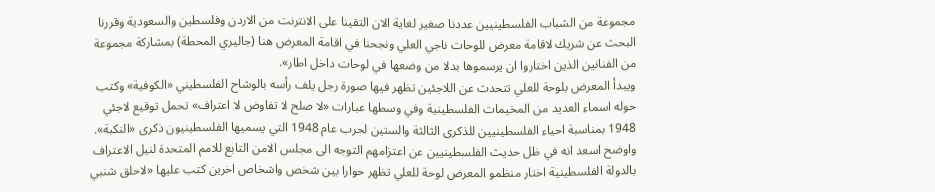مجموعة من الشباب الفلسطينيين عددنا صغير لغاية الان التقينا على الانترنت من الاردن وفلسطين والسعودية وقررنا البحث عن شريك لاقامة معرض للوحات ناجي العلي ونجحنا في اقامة المعرض هنا (جاليري المحطة) بمشاركة مجموعة من الفنانين الذين اختاروا ان يرسموها بدلا من وضعها في لوحات داخل اطار».
ويبدأ المعرض بلوحة للعلي تتحدث عن اللاجئين تظهر فيها صورة رجل يلف رأسه بالوشاح الفلسطيني «الكوفية» وكتب حوله اسماء العديد من المخيمات الفلسطينية وفي وسطها عبارات «لا صلح لا تفاوض لا اعتراف» تحمل توقيع لاجئي 1948 بمناسبة احياء الفلسطينيين للذكرى الثالثة والستين لحرب عام 1948 التي يسميها الفلسطينيون ذكرى «النكبة».
واوضح اسعد انه في ظل حديث الفلسطينيين عن اعتزامهم التوجه الى مجلس الامن التابع للامم المتحدة لنيل الاعتراف بالدولة الفلسطينية اختار منظمو المعرض لوحة للعلي تظهر حوارا بين شخص واشخاص اخرين كتب عليها «لاحلق شنبي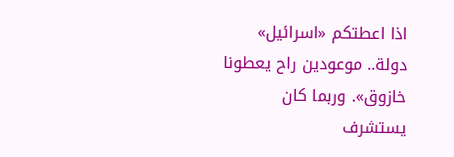اذا اعطتكم «اسرائيل» دولة.. موعودين راح يعطونا خازوق». وربما كان يستشرف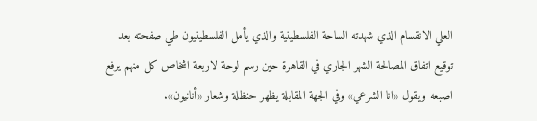العلي الانقسام الذي شهدته الساحة الفلسطينية والذي يأمل الفلسطينيون طي صفحته بعد توقيع اتفاق المصالحة الشهر الجاري في القاهرة حين رسم لوحة لاربعة اشخاص كل منهم يرفع اصبعه ويقول «انا الشرعي» وفي الجهة المقابلة يظهر حنظلة وشعار «أنانيون».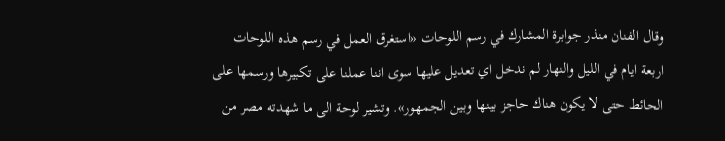وقال الفنان منذر جوابرة المشارك في رسم اللوحات «استغرق العمل في رسم هذه اللوحات اربعة ايام في الليل والنهار لم ندخل اي تعديل عليها سوى اننا عملنا على تكبيرها ورسمها على الحائط حتى لا يكون هناك حاجز بينها وبين الجمهور». وتشير لوحة الى ما شهدته مصر من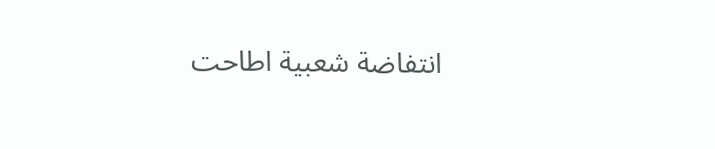انتفاضة شعبية اطاحت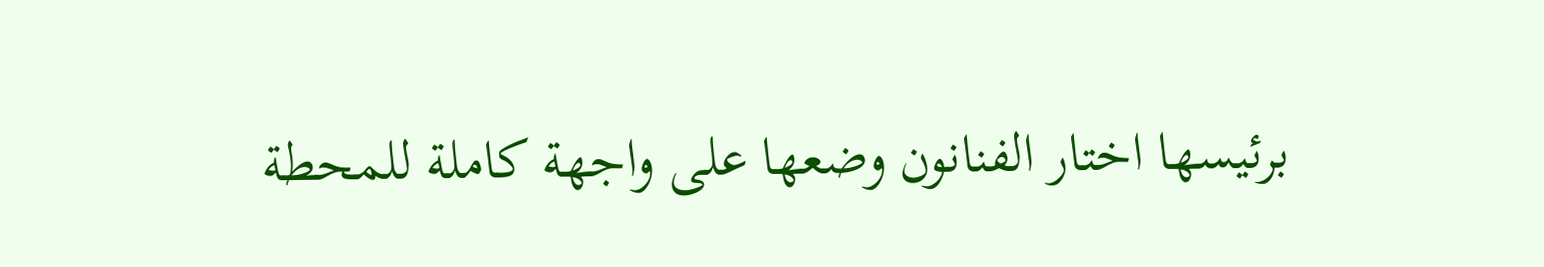برئيسها اختار الفنانون وضعها على واجهة كاملة للمحطة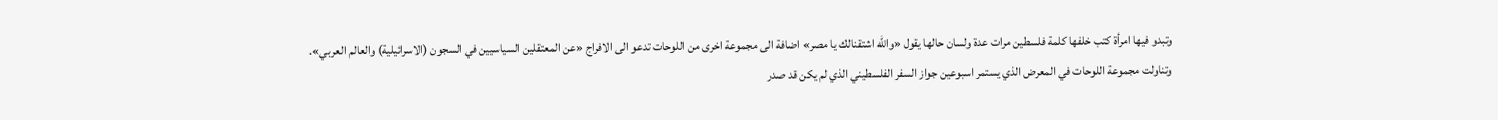وتبدو فيها امرأة كتب خلفها كلمة فلسطين مرات عدة ولسان حالها يقول «والله اشتقنالك يا مصر» اضافة الى مجموعة اخرى من اللوحات تدعو الى الافراج «عن المعتقلين السياسيين في السجون (الاسرائيلية) والعالم العربي».
وتناولت مجموعة اللوحات في المعرض الذي يستمر اسبوعين جواز السفر الفلسطيني الذي لم يكن قد صدر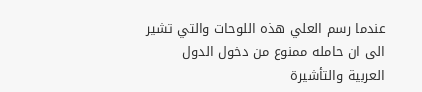عندما رسم العلي هذه اللوحات والتي تشير الى ان حامله ممنوع من دخول الدول العربية والتأشيرة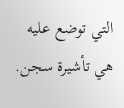التي توضع عليه هي تأشيرة سجن.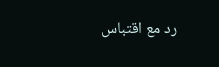رد مع اقتباس